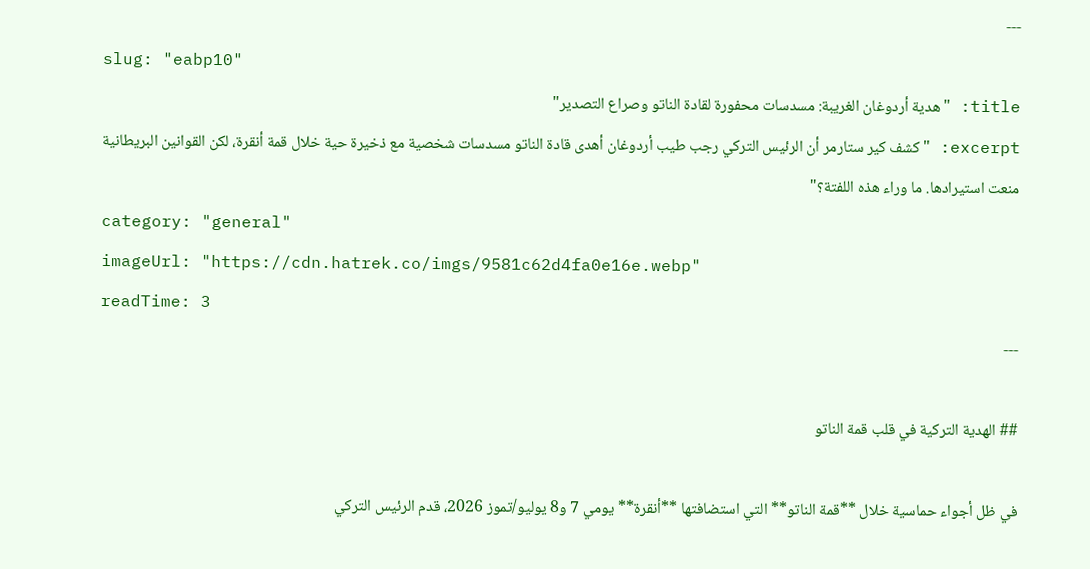---
slug: "eabp10"
title: "هدية أردوغان الغريبة: مسدسات محفورة لقادة الناتو وصراع التصدير"
excerpt: "كشف كير ستارمر أن الرئيس التركي رجب طيب أردوغان أهدى قادة الناتو مسدسات شخصية مع ذخيرة حية خلال قمة أنقرة، لكن القوانين البريطانية منعت استيرادها. ما وراء هذه اللفتة؟"
category: "general"
imageUrl: "https://cdn.hatrek.co/imgs/9581c62d4fa0e16e.webp"
readTime: 3
---

## الهدية التركية في قلب قمة الناتو

في ظل أجواء حماسية خلال **قمة الناتو** التي استضافتها **أنقرة** يومي 7 و8 يوليو/تموز 2026، قدم الرئيس التركي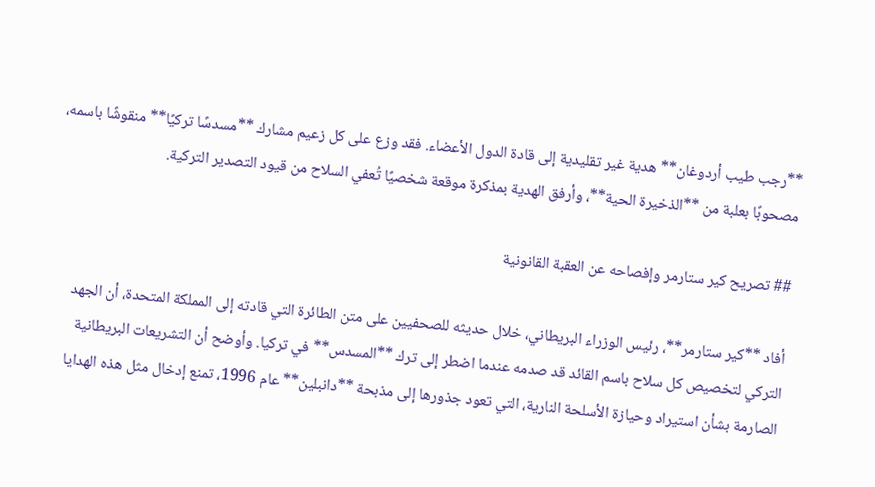**رجب طيب أردوغان** هدية غير تقليدية إلى قادة الدول الأعضاء. فقد وزع على كل زعيم مشارك **مسدسًا تركيًا** منقوشًا باسمه، مصحوبًا بعلبة من **الذخيرة الحية**، وأرفق الهدية بمذكرة موقعة شخصيًا تُعفي السلاح من قيود التصدير التركية.

## تصريح كير ستارمر وإفصاحه عن العقبة القانونية

أفاد **كير ستارمر**، رئيس الوزراء البريطاني، خلال حديثه للصحفيين على متن الطائرة التي قادته إلى المملكة المتحدة، أن الجهد التركي لتخصيص كل سلاح باسم القائد قد صدمه عندما اضطر إلى ترك **المسدس** في تركيا. وأوضح أن التشريعات البريطانية الصارمة بشأن استيراد وحيازة الأسلحة النارية، التي تعود جذورها إلى مذبحة **دانبلين** عام 1996، تمنع إدخال مثل هذه الهدايا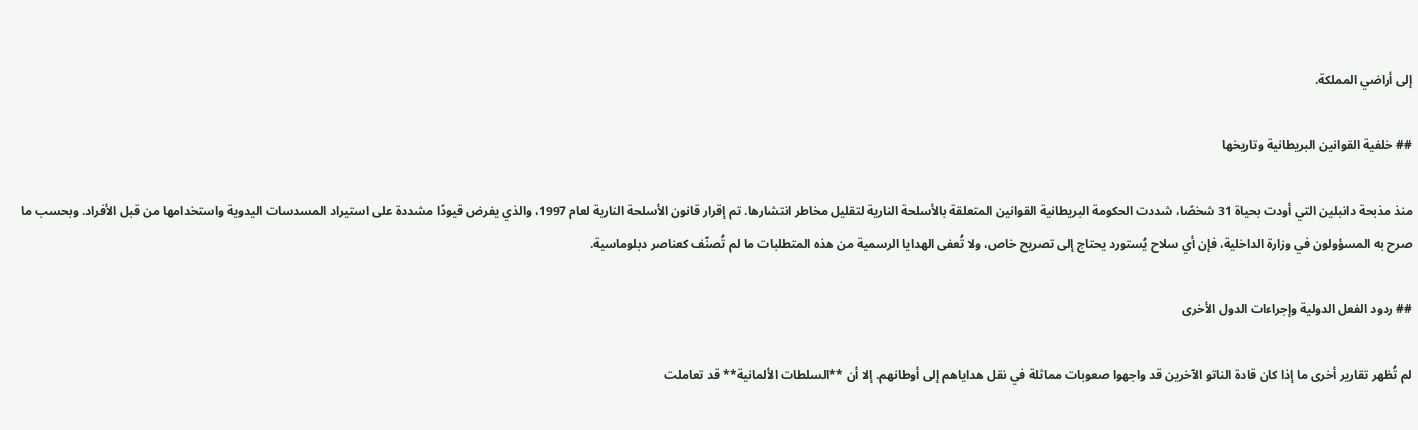إلى أراضي المملكة.

## خلفية القوانين البريطانية وتاريخها

منذ مذبحة دانبلين التي أودت بحياة 31 شخصًا، شددت الحكومة البريطانية القوانين المتعلقة بالأسلحة النارية لتقليل مخاطر انتشارها. تم إقرار قانون الأسلحة النارية لعام 1997، والذي يفرض قيودًا مشددة على استيراد المسدسات اليدوية واستخدامها من قبل الأفراد. وبحسب ما صرح به المسؤولون في وزارة الداخلية، فإن أي سلاح يُستورد يحتاج إلى تصريح خاص، ولا تُعفى الهدايا الرسمية من هذه المتطلبات ما لم تُصنّف كعناصر دبلوماسية.

## ردود الفعل الدولية وإجراءات الدول الأخرى

لم تُظهر تقارير أخرى ما إذا كان قادة الناتو الآخرين قد واجهوا صعوبات مماثلة في نقل هداياهم إلى أوطانهم. إلا أن **السلطات الألمانية** قد تعاملت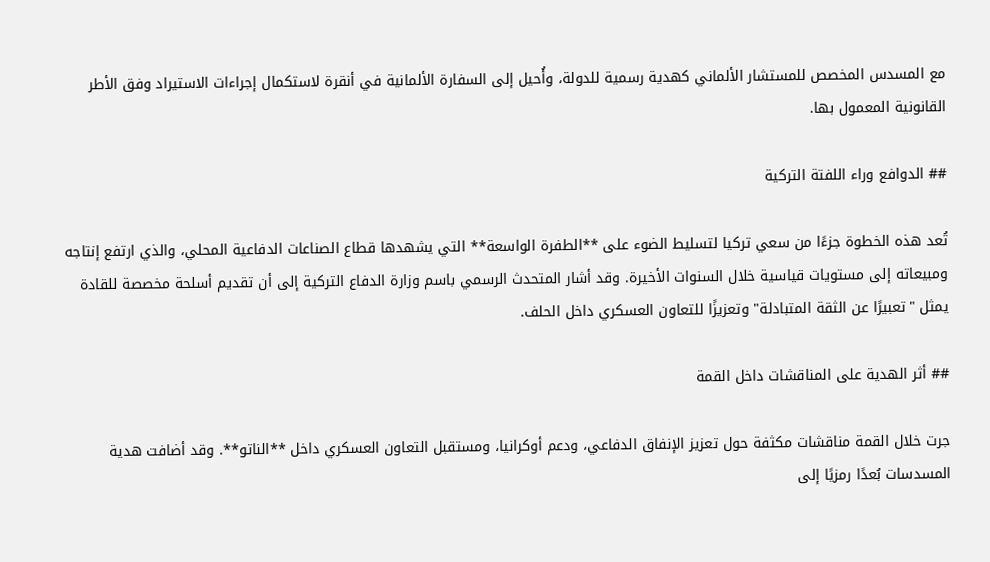مع المسدس المخصص للمستشار الألماني كهدية رسمية للدولة، وأُحيل إلى السفارة الألمانية في أنقرة لاستكمال إجراءات الاستيراد وفق الأطر القانونية المعمول بها.

## الدوافع وراء اللفتة التركية

تُعد هذه الخطوة جزءًا من سعي تركيا لتسليط الضوء على **الطفرة الواسعة** التي يشهدها قطاع الصناعات الدفاعية المحلي، والذي ارتفع إنتاجه ومبيعاته إلى مستويات قياسية خلال السنوات الأخيرة. وقد أشار المتحدث الرسمي باسم وزارة الدفاع التركية إلى أن تقديم أسلحة مخصصة للقادة يمثل "تعبيرًا عن الثقة المتبادلة" وتعزيزًا للتعاون العسكري داخل الحلف.

## أثر الهدية على المناقشات داخل القمة

جرت خلال القمة مناقشات مكثفة حول تعزيز الإنفاق الدفاعي، ودعم أوكرانيا، ومستقبل التعاون العسكري داخل **الناتو**. وقد أضافت هدية المسدسات بُعدًا رمزيًا إلى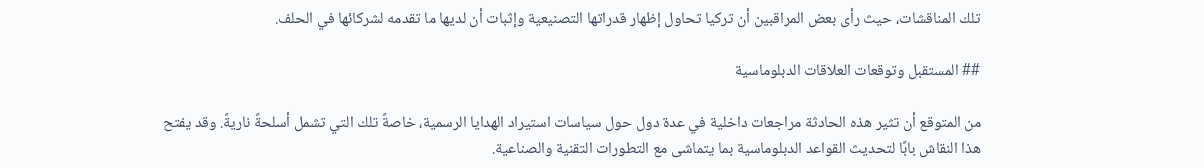تلك المناقشات، حيث رأى بعض المراقبين أن تركيا تحاول إظهار قدراتها التصنيعية وإثبات أن لديها ما تقدمه لشركائها في الحلف.

## المستقبل وتوقعات العلاقات الدبلوماسية

من المتوقع أن تثير هذه الحادثة مراجعات داخلية في عدة دول حول سياسات استيراد الهدايا الرسمية، خاصةً تلك التي تشمل أسلحةً ناريةً. وقد يفتح هذا النقاش بابًا لتحديث القواعد الدبلوماسية بما يتماشى مع التطورات التقنية والصناعية.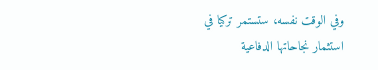وفي الوقت نفسه، ستستمر تركيا في استثمار نجاحاتها الدفاعية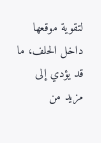لتقوية موقعها داخل الحلف، ما قد يؤدي إلى مزيد من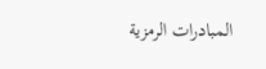المبادرات الرمزية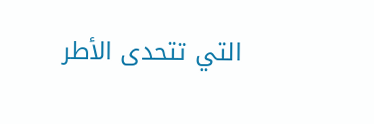التي تتحدى الأطر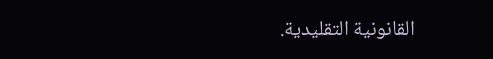القانونية التقليدية.